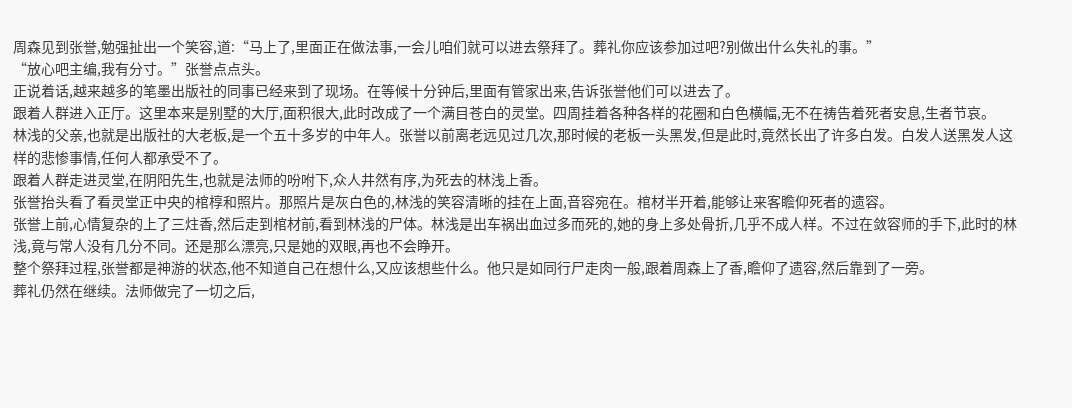周森见到张誉,勉强扯出一个笑容,道:“马上了,里面正在做法事,一会儿咱们就可以进去祭拜了。葬礼你应该参加过吧?别做出什么失礼的事。”
“放心吧主编,我有分寸。”张誉点点头。
正说着话,越来越多的笔墨出版社的同事已经来到了现场。在等候十分钟后,里面有管家出来,告诉张誉他们可以进去了。
跟着人群进入正厅。这里本来是别墅的大厅,面积很大,此时改成了一个满目苍白的灵堂。四周挂着各种各样的花圈和白色横幅,无不在祷告着死者安息,生者节哀。
林浅的父亲,也就是出版社的大老板,是一个五十多岁的中年人。张誉以前离老远见过几次,那时候的老板一头黑发,但是此时,竟然长出了许多白发。白发人送黑发人这样的悲惨事情,任何人都承受不了。
跟着人群走进灵堂,在阴阳先生,也就是法师的吩咐下,众人井然有序,为死去的林浅上香。
张誉抬头看了看灵堂正中央的棺椁和照片。那照片是灰白色的,林浅的笑容清晰的挂在上面,音容宛在。棺材半开着,能够让来客瞻仰死者的遗容。
张誉上前,心情复杂的上了三炷香,然后走到棺材前,看到林浅的尸体。林浅是出车祸出血过多而死的,她的身上多处骨折,几乎不成人样。不过在敛容师的手下,此时的林浅,竟与常人没有几分不同。还是那么漂亮,只是她的双眼,再也不会睁开。
整个祭拜过程,张誉都是神游的状态,他不知道自己在想什么,又应该想些什么。他只是如同行尸走肉一般,跟着周森上了香,瞻仰了遗容,然后靠到了一旁。
葬礼仍然在继续。法师做完了一切之后,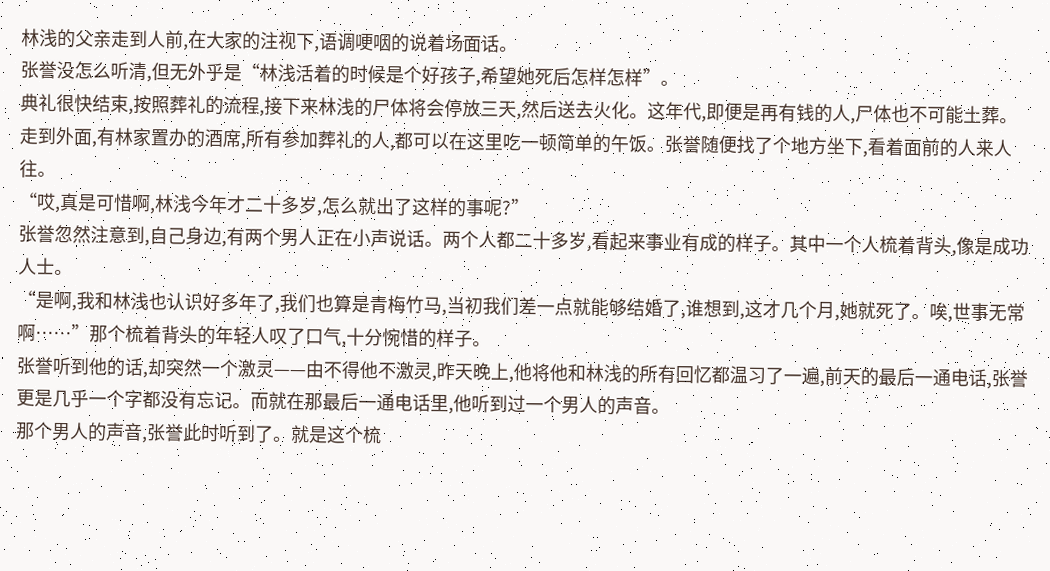林浅的父亲走到人前,在大家的注视下,语调哽咽的说着场面话。
张誉没怎么听清,但无外乎是“林浅活着的时候是个好孩子,希望她死后怎样怎样”。
典礼很快结束,按照葬礼的流程,接下来林浅的尸体将会停放三天,然后送去火化。这年代,即便是再有钱的人,尸体也不可能土葬。
走到外面,有林家置办的酒席,所有参加葬礼的人,都可以在这里吃一顿简单的午饭。张誉随便找了个地方坐下,看着面前的人来人往。
“哎,真是可惜啊,林浅今年才二十多岁,怎么就出了这样的事呢?”
张誉忽然注意到,自己身边,有两个男人正在小声说话。两个人都二十多岁,看起来事业有成的样子。其中一个人梳着背头,像是成功人士。
“是啊,我和林浅也认识好多年了,我们也算是青梅竹马,当初我们差一点就能够结婚了,谁想到,这才几个月,她就死了。唉,世事无常啊……”那个梳着背头的年轻人叹了口气,十分惋惜的样子。
张誉听到他的话,却突然一个激灵——由不得他不激灵,昨天晚上,他将他和林浅的所有回忆都温习了一遍,前天的最后一通电话,张誉更是几乎一个字都没有忘记。而就在那最后一通电话里,他听到过一个男人的声音。
那个男人的声音,张誉此时听到了。就是这个梳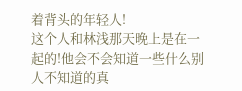着背头的年轻人!
这个人和林浅那天晚上是在一起的!他会不会知道一些什么别人不知道的真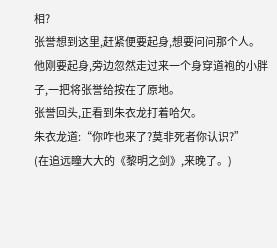相?
张誉想到这里,赶紧便要起身,想要问问那个人。
他刚要起身,旁边忽然走过来一个身穿道袍的小胖子,一把将张誉给按在了原地。
张誉回头,正看到朱衣龙打着哈欠。
朱衣龙道:“你咋也来了?莫非死者你认识?”
(在追远瞳大大的《黎明之剑》,来晚了。)